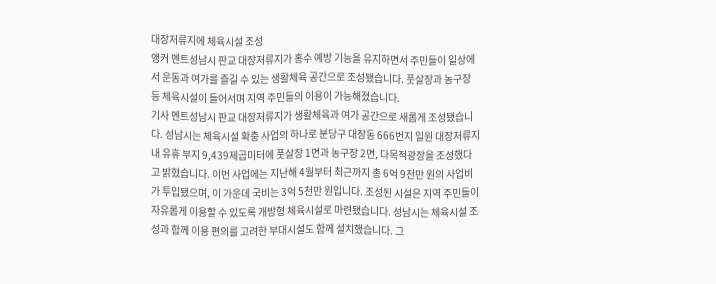대장저류지에 체육시설 조성
앵커 멘트성남시 판교 대장저류지가 홍수 예방 기능을 유지하면서 주민들이 일상에서 운동과 여가를 즐길 수 있는 생활체육 공간으로 조성됐습니다. 풋살장과 농구장 등 체육시설이 들어서며 지역 주민들의 이용이 가능해졌습니다.
기사 멘트성남시 판교 대장저류지가 생활체육과 여가 공간으로 새롭게 조성됐습니다. 성남시는 체육시설 확충 사업의 하나로 분당구 대장동 666번지 일원 대장저류지 내 유휴 부지 9,439제곱미터에 풋살장 1면과 농구장 2면, 다목적광장을 조성했다고 밝혔습니다. 이번 사업에는 지난해 4월부터 최근까지 총 6억 9천만 원의 사업비가 투입됐으며, 이 가운데 국비는 3억 5천만 원입니다. 조성된 시설은 지역 주민들이 자유롭게 이용할 수 있도록 개방형 체육시설로 마련됐습니다. 성남시는 체육시설 조성과 함께 이용 편의를 고려한 부대시설도 함께 설치했습니다. 그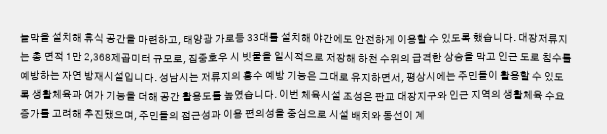늘막을 설치해 휴식 공간을 마련하고, 태양광 가로등 33대를 설치해 야간에도 안전하게 이용할 수 있도록 했습니다. 대장저류지는 총 면적 1만 2,368제곱미터 규모로, 집중호우 시 빗물을 일시적으로 저장해 하천 수위의 급격한 상승을 막고 인근 도로 침수를 예방하는 자연 방재시설입니다. 성남시는 저류지의 홍수 예방 기능은 그대로 유지하면서, 평상시에는 주민들이 활용할 수 있도록 생활체육과 여가 기능을 더해 공간 활용도를 높였습니다. 이번 체육시설 조성은 판교 대장지구와 인근 지역의 생활체육 수요 증가를 고려해 추진됐으며, 주민들의 접근성과 이용 편의성을 중심으로 시설 배치와 동선이 계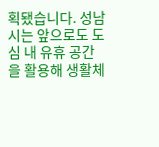획됐습니다. 성남시는 앞으로도 도심 내 유휴 공간을 활용해 생활체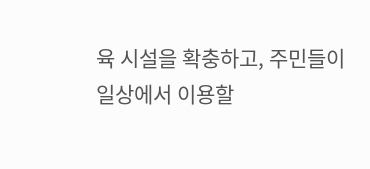육 시설을 확충하고, 주민들이 일상에서 이용할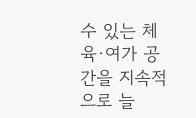수 있는 체육·여가 공간을 지속적으로 늘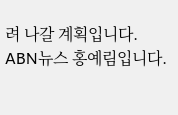려 나갈 계획입니다. ABN뉴스 홍예림입니다.